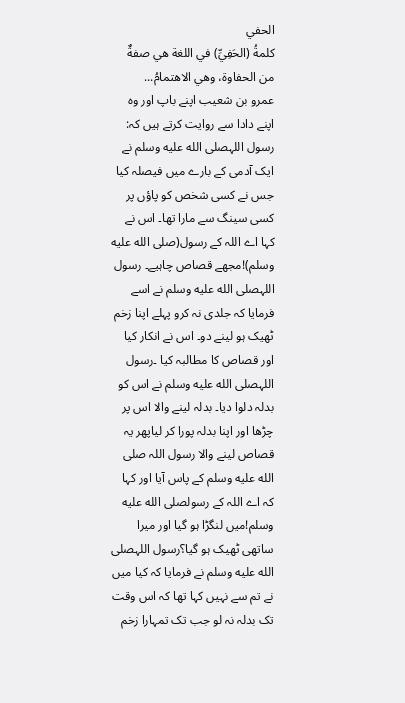الحفي
كلمةُ (الحَفِيِّ) في اللغة هي صفةٌ من الحفاوة، وهي الاهتمامُ...
عمرو بن شعیب اپنے باپ اور وہ اپنے دادا سے روایت کرتے ہیں کہ: رسول اللہصلى الله عليه وسلم نے ایک آدمی کے بارے میں فیصلہ کیا جس نے کسی شخص کو پاؤں پر کسی سینگ سے مارا تھا۔ اس نے کہا اے اللہ کے رسول(صلى الله عليه وسلم)!مجھے قصاص چاہیے۔ رسول اللہصلى الله عليه وسلم نے اسے فرمایا کہ جلدی نہ کرو پہلے اپنا زخم ٹھیک ہو لینے دو۔ اس نے انکار کیا اور قصاص کا مطالبہ کیا ۔رسول اللہصلى الله عليه وسلم نے اس کو بدلہ دلوا دیا۔ بدلہ لینے والا اس پر چڑھا اور اپنا بدلہ پورا کر لیاپھر یہ قصاص لینے والا رسول اللہ صلى الله عليه وسلم کے پاس آیا اور کہا کہ اے اللہ کے رسولصلى الله عليه وسلم!میں لنگڑا ہو گیا اور میرا ساتھی ٹھیک ہو گیا؟رسول اللہصلى الله عليه وسلم نے فرمایا کہ کیا میں نے تم سے نہیں کہا تھا کہ اس وقت تک بدلہ نہ لو جب تک تمہارا زخم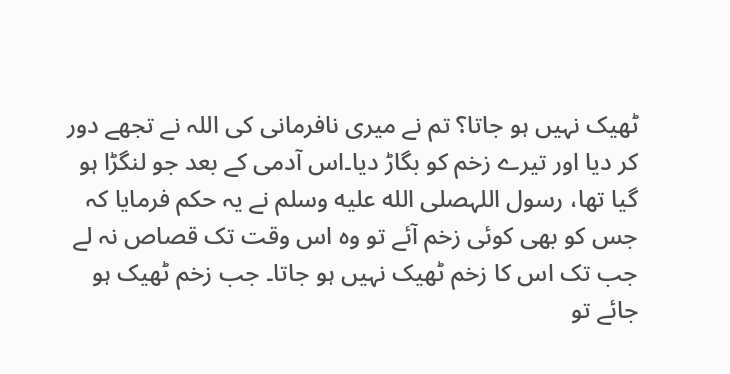ٹھیک نہیں ہو جاتا؟ تم نے میری نافرمانی کی اللہ نے تجھے دور کر دیا اور تیرے زخم کو بگاڑ دیا۔اس آدمی کے بعد جو لنگڑا ہو گیا تھا، رسول اللہصلى الله عليه وسلم نے یہ حکم فرمایا کہ جس کو بھی کوئی زخم آئے تو وہ اس وقت تک قصاص نہ لے جب تک اس کا زخم ٹھیک نہیں ہو جاتا۔ جب زخم ٹھیک ہو جائے تو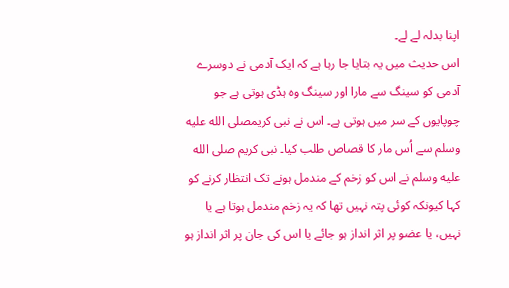اپنا بدلہ لے لے۔
اس حدیث میں یہ بتایا جا رہا ہے کہ ایک آدمی نے دوسرے آدمی کو سینگ سے مارا اور سینگ وہ ہڈی ہوتی ہے جو چوپایوں کے سر میں ہوتی ہے۔ اس نے نبی کریمصلى الله عليه وسلم سے اُس مار کا قصاص طلب کیا۔ نبی کریم صلى الله عليه وسلم نے اس کو زخم کے مندمل ہونے تک انتظار کرنے کو کہا کیونکہ کوئی پتہ نہیں تھا کہ یہ زخم مندمل ہوتا ہے یا نہیں، یا عضو پر اثر انداز ہو جائے یا اس کی جان پر اثر انداز ہو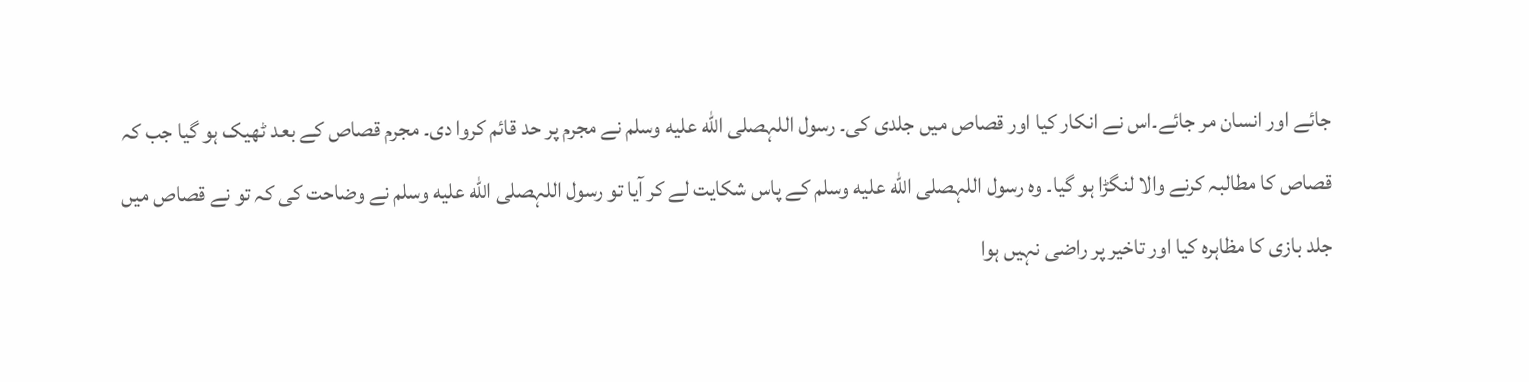جائے اور انسان مر جائے۔اس نے انکار کیا اور قصاص میں جلدی کی۔ رسول اللہصلى الله عليه وسلم نے مجرم پر حد قائم کروا دی۔ مجرم قصاص کے بعد ٹھیک ہو گیا جب کہ قصاص کا مطالبہ کرنے والا لنگڑا ہو گیا۔ وہ رسول اللہصلى الله عليه وسلم کے پاس شکایت لے کر آیا تو رسول اللہصلى الله عليه وسلم نے وضاحت کی کہ تو نے قصاص میں جلد بازی کا مظاہرہ کیا اور تاخیر پر راضی نہیں ہوا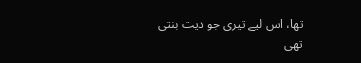تھا، اس لیے تیری جو دیت بنتی تھی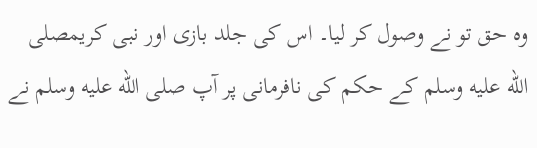وہ حق تو نے وصول کر لیا۔ اس کی جلد بازی اور نبی کریمصلى الله عليه وسلم کے حکم کی نافرمانی پر آپ صلى الله عليه وسلم نے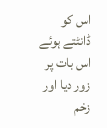اس کو ڈانٹتے ہوئے اس بات پر زور دیا اور زخم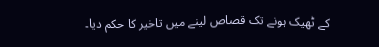کے ٹھیک ہونے تک قصاص لینے میں تاخیر کا حکم دیا۔